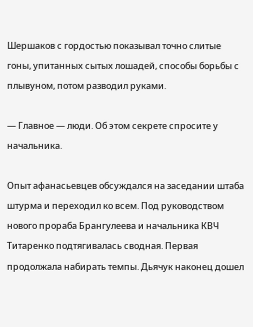Шершаков с гордостью показывал точно слитые гоны, упитанных сытых лошадей, способы борьбы с плывуном, потом разводил руками.

— Главное — люди. Об этом секрете спросите у начальника.

Опыт афанасьевцев обсуждался на заседании штаба штурма и переходил ко всем. Под руководством нового прораба Брангулеева и начальника КВЧ Титаренко подтягивалась сводная. Первая продолжала набирать темпы. Дьячук наконец дошел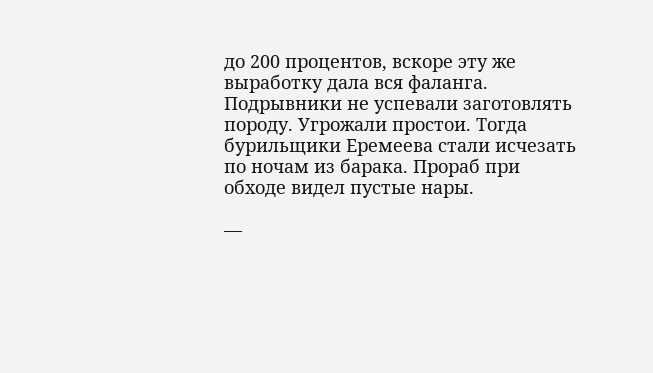до 200 процентов, вскоре эту же выработку дала вся фаланга. Подрывники не успевали заготовлять породу. Угрожали простои. Тогда бурильщики Еремеева стали исчезать по ночам из барака. Прораб при обходе видел пустые нары.

—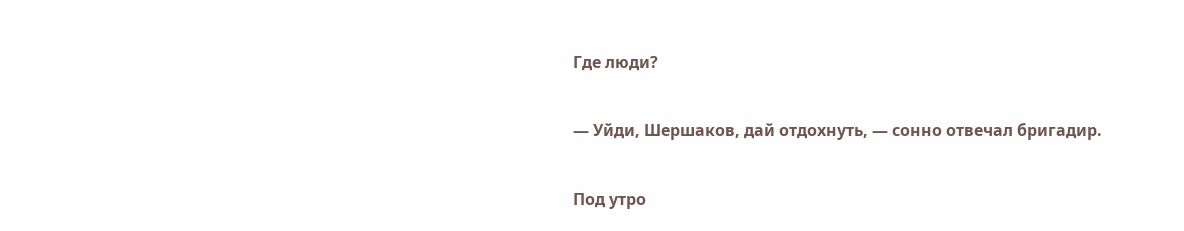Где люди?

— Уйди, Шершаков, дай отдохнуть, — сонно отвечал бригадир.

Под утро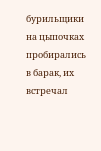бурильщики на цыпочках пробирались в барак, их встречал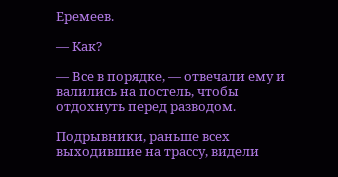Еремеев.

— Как?

— Все в порядке, — отвечали ему и валились на постель, чтобы отдохнуть перед разводом.

Подрывники, раньше всех выходившие на трассу, видели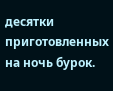десятки приготовленных на ночь бурок.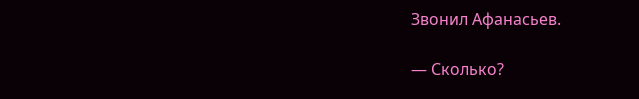Звонил Афанасьев.

— Сколько?